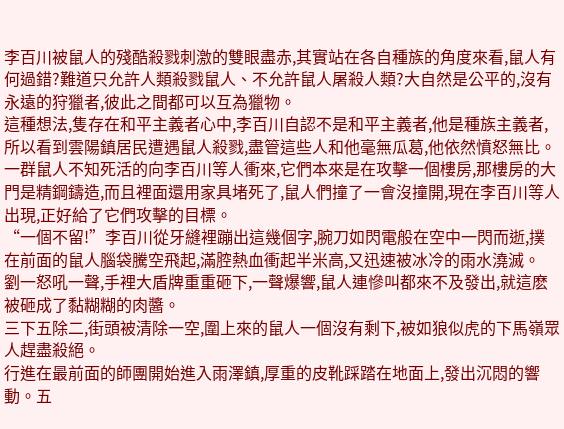李百川被鼠人的殘酷殺戮刺激的雙眼盡赤,其實站在各自種族的角度來看,鼠人有何過錯?難道只允許人類殺戮鼠人、不允許鼠人屠殺人類?大自然是公平的,沒有永遠的狩獵者,彼此之間都可以互為獵物。
這種想法,隻存在和平主義者心中,李百川自認不是和平主義者,他是種族主義者,所以看到雲陽鎮居民遭遇鼠人殺戮,盡管這些人和他毫無瓜葛,他依然憤怒無比。
一群鼠人不知死活的向李百川等人衝來,它們本來是在攻擊一個樓房,那樓房的大門是精鋼鑄造,而且裡面還用家具堵死了,鼠人們撞了一會沒撞開,現在李百川等人出現,正好給了它們攻擊的目標。
“一個不留!”李百川從牙縫裡蹦出這幾個字,腕刀如閃電般在空中一閃而逝,撲在前面的鼠人腦袋騰空飛起,滿腔熱血衝起半米高,又迅速被冰冷的雨水澆滅。
劉一怒吼一聲,手裡大盾牌重重砸下,一聲爆響,鼠人連慘叫都來不及發出,就這麽被砸成了黏糊糊的肉醬。
三下五除二,街頭被清除一空,圍上來的鼠人一個沒有剩下,被如狼似虎的下馬嶺眾人趕盡殺絕。
行進在最前面的師團開始進入雨澤鎮,厚重的皮靴踩踏在地面上,發出沉悶的響動。五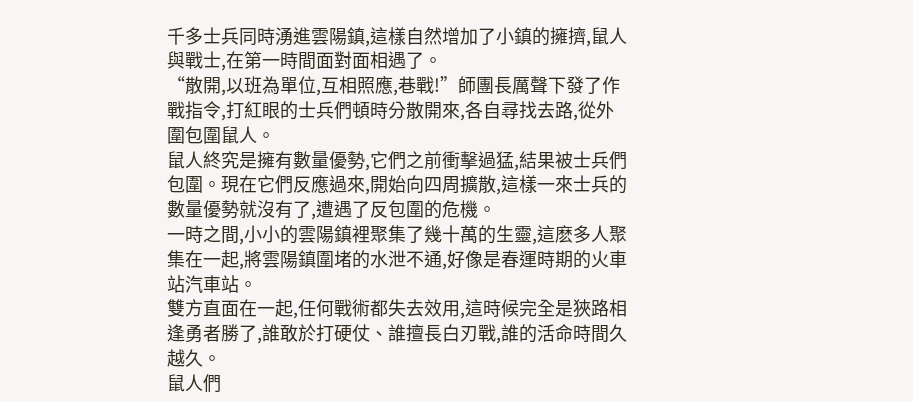千多士兵同時湧進雲陽鎮,這樣自然增加了小鎮的擁擠,鼠人與戰士,在第一時間面對面相遇了。
“散開,以班為單位,互相照應,巷戰!”師團長厲聲下發了作戰指令,打紅眼的士兵們頓時分散開來,各自尋找去路,從外圍包圍鼠人。
鼠人終究是擁有數量優勢,它們之前衝擊過猛,結果被士兵們包圍。現在它們反應過來,開始向四周擴散,這樣一來士兵的數量優勢就沒有了,遭遇了反包圍的危機。
一時之間,小小的雲陽鎮裡聚集了幾十萬的生靈,這麽多人聚集在一起,將雲陽鎮圍堵的水泄不通,好像是春運時期的火車站汽車站。
雙方直面在一起,任何戰術都失去效用,這時候完全是狹路相逢勇者勝了,誰敢於打硬仗、誰擅長白刃戰,誰的活命時間久越久。
鼠人們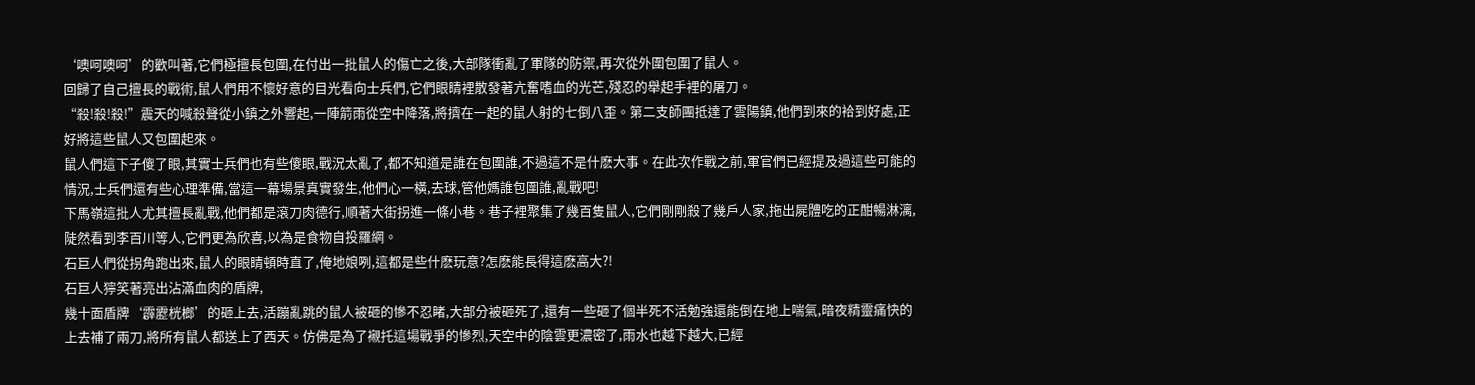‘噢呵噢呵’的歡叫著,它們極擅長包圍,在付出一批鼠人的傷亡之後,大部隊衝亂了軍隊的防禦,再次從外圍包圍了鼠人。
回歸了自己擅長的戰術,鼠人們用不懷好意的目光看向士兵們,它們眼睛裡散發著亢奮嗜血的光芒,殘忍的舉起手裡的屠刀。
“殺!殺!殺!”震天的喊殺聲從小鎮之外響起,一陣箭雨從空中降落,將擠在一起的鼠人射的七倒八歪。第二支師團抵達了雲陽鎮,他們到來的袷到好處,正好將這些鼠人又包圍起來。
鼠人們這下子傻了眼,其實士兵們也有些傻眼,戰況太亂了,都不知道是誰在包圍誰,不過這不是什麽大事。在此次作戰之前,軍官們已經提及過這些可能的情況,士兵們還有些心理準備,當這一幕場景真實發生,他們心一橫,去球,管他媽誰包圍誰,亂戰吧!
下馬嶺這批人尤其擅長亂戰,他們都是滾刀肉德行,順著大街拐進一條小巷。巷子裡聚集了幾百隻鼠人,它們剛剛殺了幾戶人家,拖出屍體吃的正酣暢淋漓,陡然看到李百川等人,它們更為欣喜,以為是食物自投羅網。
石巨人們從拐角跑出來,鼠人的眼睛頓時直了,俺地娘咧,這都是些什麽玩意?怎麽能長得這麽高大?!
石巨人獰笑著亮出沾滿血肉的盾牌,
幾十面盾牌‘霹靂桄榔’的砸上去,活蹦亂跳的鼠人被砸的慘不忍睹,大部分被砸死了,還有一些砸了個半死不活勉強還能倒在地上喘氣,暗夜精靈痛快的上去補了兩刀,將所有鼠人都送上了西天。仿佛是為了襯托這場戰爭的慘烈,天空中的陰雲更濃密了,雨水也越下越大,已經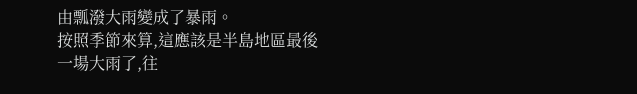由瓢潑大雨變成了暴雨。
按照季節來算,這應該是半島地區最後一場大雨了,往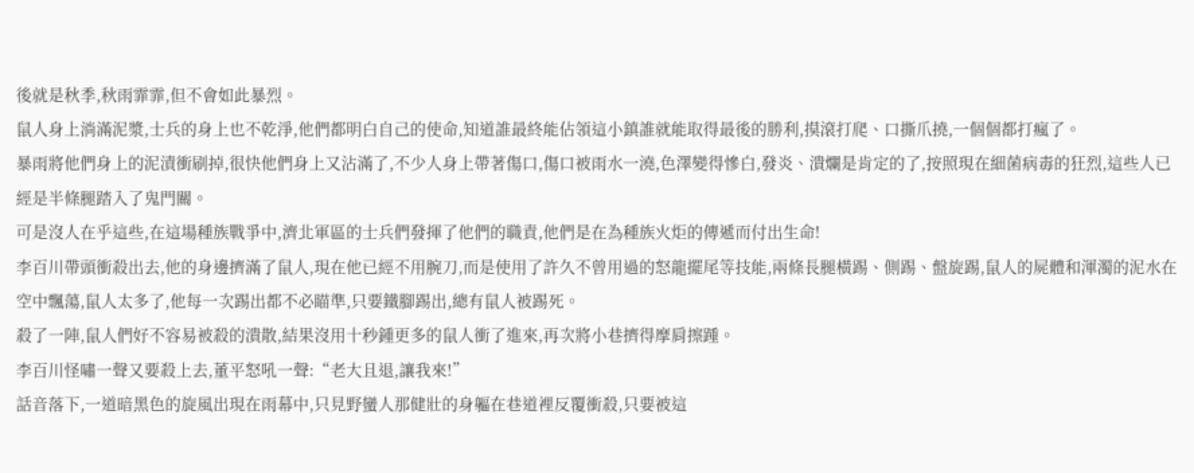後就是秋季,秋雨霏霏,但不會如此暴烈。
鼠人身上淌滿泥漿,士兵的身上也不乾淨,他們都明白自己的使命,知道誰最終能佔領這小鎮誰就能取得最後的勝利,摸滾打爬、口撕爪撓,一個個都打瘋了。
暴雨將他們身上的泥漬衝刷掉,很快他們身上又沾滿了,不少人身上帶著傷口,傷口被雨水一澆,色澤變得慘白,發炎、潰爛是肯定的了,按照現在細菌病毒的狂烈,這些人已經是半條腿踏入了鬼門關。
可是沒人在乎這些,在這場種族戰爭中,濟北軍區的士兵們發揮了他們的職責,他們是在為種族火炬的傳遞而付出生命!
李百川帶頭衝殺出去,他的身邊擠滿了鼠人,現在他已經不用腕刀,而是使用了許久不曾用過的怒龍擺尾等技能,兩條長腿橫踢、側踢、盤旋踢,鼠人的屍體和渾濁的泥水在空中飄蕩,鼠人太多了,他每一次踢出都不必瞄準,只要鐵腳踢出,總有鼠人被踢死。
殺了一陣,鼠人們好不容易被殺的潰散,結果沒用十秒鍾更多的鼠人衝了進來,再次將小巷擠得摩肩擦踵。
李百川怪嘯一聲又要殺上去,董平怒吼一聲:“老大且退,讓我來!”
話音落下,一道暗黑色的旋風出現在雨幕中,只見野蠻人那健壯的身軀在巷道裡反覆衝殺,只要被這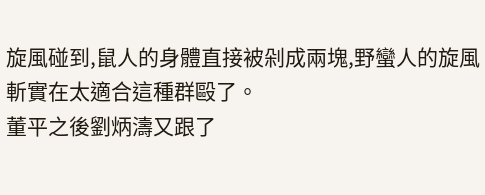旋風碰到,鼠人的身體直接被剁成兩塊,野蠻人的旋風斬實在太適合這種群毆了。
董平之後劉炳濤又跟了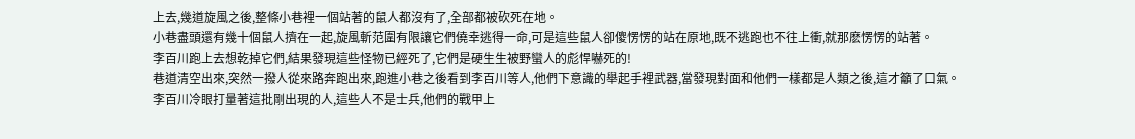上去,幾道旋風之後,整條小巷裡一個站著的鼠人都沒有了,全部都被砍死在地。
小巷盡頭還有幾十個鼠人擠在一起,旋風斬范圍有限讓它們僥幸逃得一命,可是這些鼠人卻傻愣愣的站在原地,既不逃跑也不往上衝,就那麽愣愣的站著。
李百川跑上去想乾掉它們,結果發現這些怪物已經死了,它們是硬生生被野蠻人的彪悍嚇死的!
巷道清空出來,突然一撥人從來路奔跑出來,跑進小巷之後看到李百川等人,他們下意識的舉起手裡武器,當發現對面和他們一樣都是人類之後,這才籲了口氣。
李百川冷眼打量著這批剛出現的人,這些人不是士兵,他們的戰甲上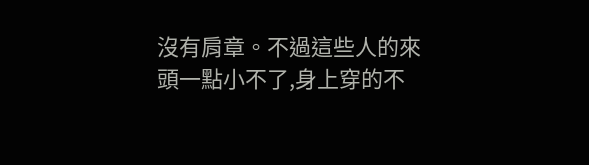沒有肩章。不過這些人的來頭一點小不了,身上穿的不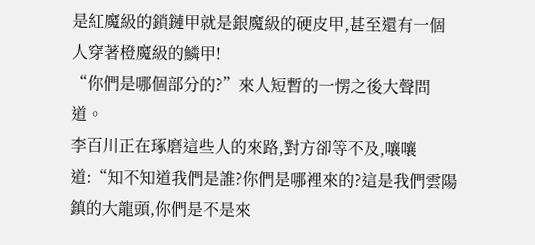是紅魔級的鎖鏈甲就是銀魔級的硬皮甲,甚至還有一個人穿著橙魔級的鱗甲!
“你們是哪個部分的?”來人短暫的一愣之後大聲問道。
李百川正在琢磨這些人的來路,對方卻等不及,嚷嚷道:“知不知道我們是誰?你們是哪裡來的?這是我們雲陽鎮的大龍頭,你們是不是來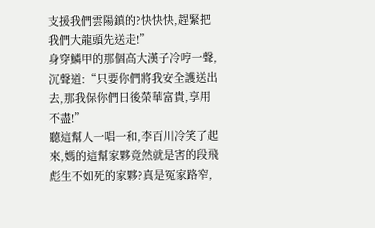支援我們雲陽鎮的?快快快,趕緊把我們大龍頭先送走!”
身穿鱗甲的那個高大漢子冷哼一聲,沉聲道:“只要你們將我安全護送出去,那我保你們日後榮華富貴,享用不盡!”
聽這幫人一唱一和,李百川冷笑了起來,媽的這幫家夥竟然就是害的段飛彪生不如死的家夥?真是冤家路窄,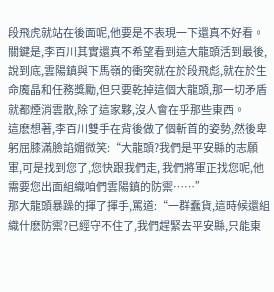段飛虎就站在後面呢,他要是不表現一下還真不好看。
關鍵是,李百川其實還真不希望看到這大龍頭活到最後,說到底,雲陽鎮與下馬嶺的衝突就在於段飛彪,就在於生命魔晶和任務獎勵,但只要乾掉這個大龍頭,那一切矛盾就都煙消雲散,除了這家夥,沒人會在乎那些東西。
這麽想著,李百川雙手在背後做了個斬首的姿勢,然後卑躬屈膝滿臉諂媚微笑:“大龍頭?我們是平安縣的志願軍,可是找到您了,您快跟我們走, 我們將軍正找您呢,他需要您出面組織咱們雲陽鎮的防禦……”
那大龍頭暴躁的揮了揮手,罵道:“一群蠢貨,這時候還組織什麽防禦?已經守不住了,我們趕緊去平安縣,只能東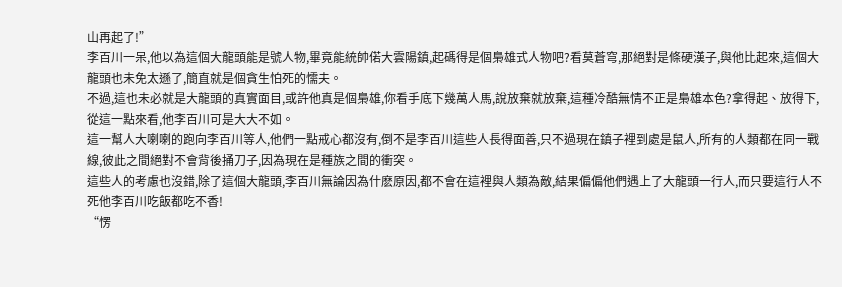山再起了!”
李百川一呆,他以為這個大龍頭能是號人物,畢竟能統帥偌大雲陽鎮,起碼得是個梟雄式人物吧?看莫蒼穹,那絕對是條硬漢子,與他比起來,這個大龍頭也未免太遜了,簡直就是個貪生怕死的懦夫。
不過,這也未必就是大龍頭的真實面目,或許他真是個梟雄,你看手底下幾萬人馬,說放棄就放棄,這種冷酷無情不正是梟雄本色?拿得起、放得下,從這一點來看,他李百川可是大大不如。
這一幫人大喇喇的跑向李百川等人,他們一點戒心都沒有,倒不是李百川這些人長得面善,只不過現在鎮子裡到處是鼠人,所有的人類都在同一戰線,彼此之間絕對不會背後捅刀子,因為現在是種族之間的衝突。
這些人的考慮也沒錯,除了這個大龍頭,李百川無論因為什麽原因,都不會在這裡與人類為敵,結果偏偏他們遇上了大龍頭一行人,而只要這行人不死他李百川吃飯都吃不香!
“愣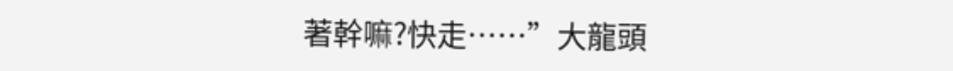著幹嘛?快走……”大龍頭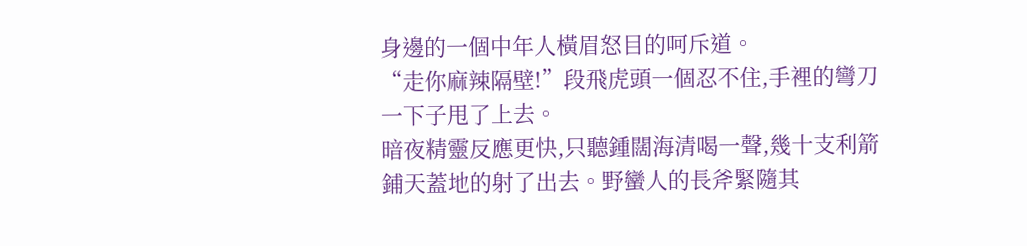身邊的一個中年人橫眉怒目的呵斥道。
“走你麻辣隔壁!”段飛虎頭一個忍不住,手裡的彎刀一下子甩了上去。
暗夜精靈反應更快,只聽鍾闊海清喝一聲,幾十支利箭鋪天蓋地的射了出去。野蠻人的長斧緊隨其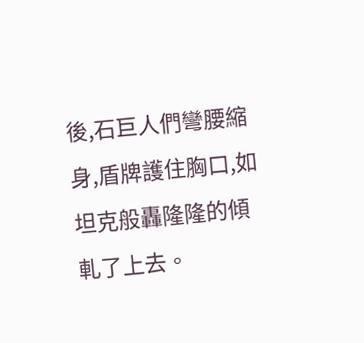後,石巨人們彎腰縮身,盾牌護住胸口,如坦克般轟隆隆的傾軋了上去。